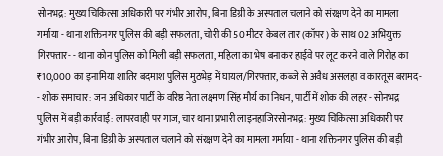सोनभद्र: मुख्य चिकित्सा अधिकारी पर गंभीर आरोप, बिना डिग्री के अस्पताल चलाने को संरक्षण देने का मामला गर्माया - थाना शक्तिनगर पुलिस की बड़ी सफलता, चोरी की 50 मीटर केबल तार (कॉपर) के साथ 02 अभियुक्त गिरफ्तार- - थाना कोन पुलिस को मिली बड़ी सफलता, महिला का भेष बनाकर हाईवे पर लूट करने वाले गिरोह का ₹10,000 का इनामिया शातिर बदमाश पुलिस मुठभेड़ में घायल/गिरफ्तार, कब्जे से अवैध असलहा व कारतूस बरामद- - शोक समाचार: जन अधिकार पार्टी के वरिष्ठ नेता लक्ष्मण सिंह मौर्य का निधन, पार्टी में शोक की लहर - सोनभद्र पुलिस में बड़ी कार्रवाई: लापरवाही पर गाज, चार थाना प्रभारी लाइनहाजिरसोनभद्र: मुख्य चिकित्सा अधिकारी पर गंभीर आरोप, बिना डिग्री के अस्पताल चलाने को संरक्षण देने का मामला गर्माया - थाना शक्तिनगर पुलिस की बड़ी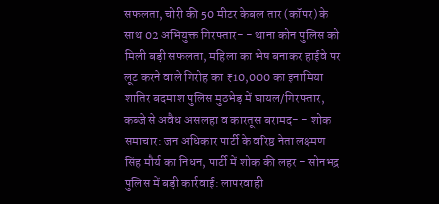सफलता, चोरी की 50 मीटर केबल तार (कॉपर) के साथ 02 अभियुक्त गिरफ्तार- - थाना कोन पुलिस को मिली बड़ी सफलता, महिला का भेष बनाकर हाईवे पर लूट करने वाले गिरोह का ₹10,000 का इनामिया शातिर बदमाश पुलिस मुठभेड़ में घायल/गिरफ्तार, कब्जे से अवैध असलहा व कारतूस बरामद- - शोक समाचार: जन अधिकार पार्टी के वरिष्ठ नेता लक्ष्मण सिंह मौर्य का निधन, पार्टी में शोक की लहर - सोनभद्र पुलिस में बड़ी कार्रवाई: लापरवाही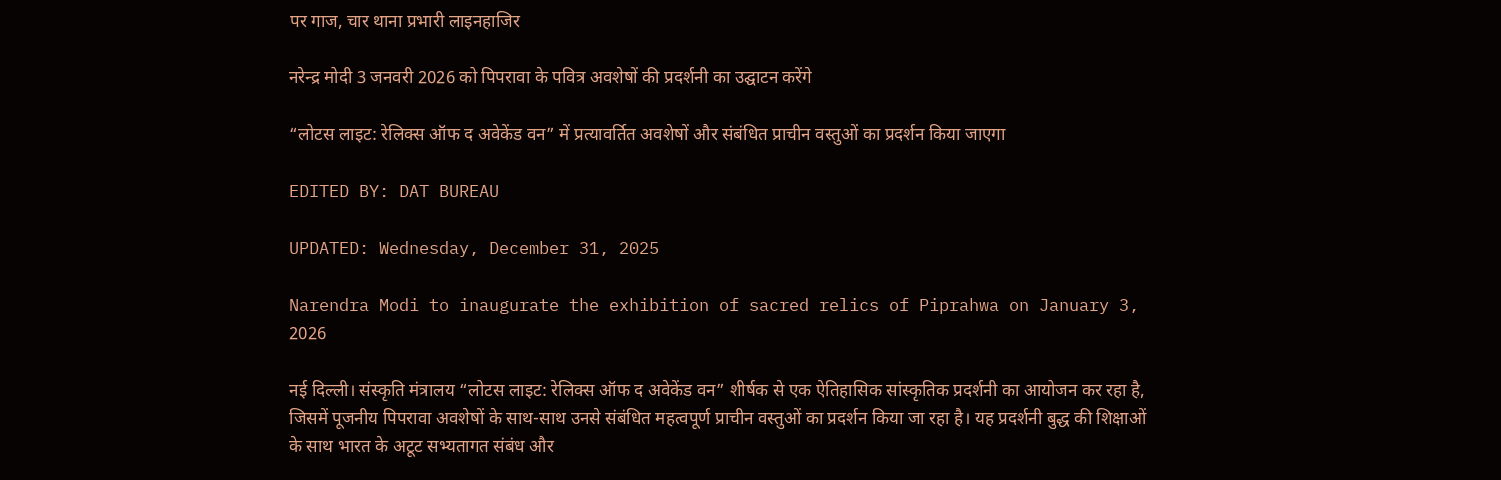पर गाज, चार थाना प्रभारी लाइनहाजिर

नरेन्‍द्र मोदी 3 जनवरी 2026 को पिपरावा के पवित्र अवशेषों की प्रदर्शनी का उद्घाटन करेंगे

“लोटस लाइट: रेलिक्स ऑफ द अवेकेंड वन” में प्रत्यावर्तित अवशेषों और संबंधित प्राचीन वस्तुओं का प्रदर्शन किया जाएगा

EDITED BY: DAT BUREAU

UPDATED: Wednesday, December 31, 2025

Narendra Modi to inaugurate the exhibition of sacred relics of Piprahwa on January 3, 2026

नई दिल्ली। संस्कृति मंत्रालय “लोटस लाइट: रेलिक्स ऑफ द अवेकेंड वन” शीर्षक से एक ऐतिहासिक सांस्कृतिक प्रदर्शनी का आयोजन कर रहा है, जिसमें पूजनीय पिपरावा अवशेषों के साथ-साथ उनसे संबंधित महत्वपूर्ण प्राचीन वस्तुओं का प्रदर्शन किया जा रहा है। यह प्रदर्शनी बुद्ध की शिक्षाओं के साथ भारत के अटूट सभ्यतागत संबंध और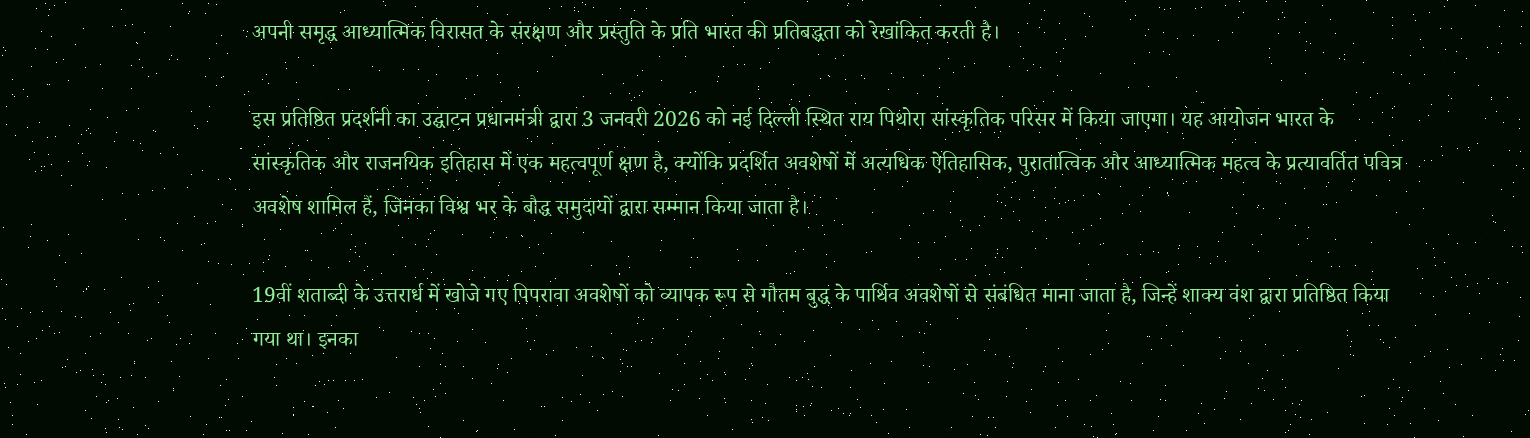अपनी समृद्ध आध्यात्मिक विरासत के संरक्षण और प्रस्तुति के प्रति भारत की प्रतिबद्धता को रेखांकित करती है।

इस प्रतिष्ठित प्रदर्शनी का उद्घाटन प्रधानमंत्री द्वारा 3 जनवरी 2026 को नई दिल्ली स्थित राय पिथोरा सांस्कृतिक परिसर में किया जाएगा। यह आयोजन भारत के सांस्कृतिक और राजनयिक इतिहास में एक महत्वपूर्ण क्षण है, क्योंकि प्रदर्शित अवशेषों में अत्यधिक ऐतिहासिक, पुरातात्विक और आध्यात्मिक महत्व के प्रत्यावर्तित पवित्र अवशेष शामिल हैं, जिनका विश्व भर के बौद्ध समुदायों द्वारा सम्मान किया जाता है।

19वीं शताब्दी के उत्तरार्ध में खोजे गए पिपरावा अवशेषों को व्यापक रूप से गौतम बुद्ध के पार्थिव अवशेषों से संबंधित माना जाता है, जिन्हें शाक्य वंश द्वारा प्रतिष्ठित किया गया था। इनका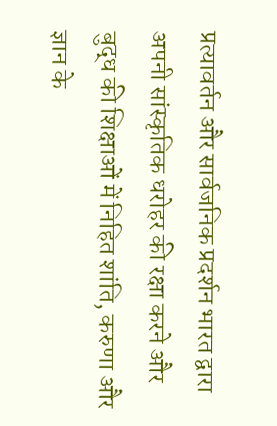प्रत्यावर्तन और सार्वजनिक प्रदर्शन भारत द्वारा अपनी सांस्कृतिक धरोहर की रक्षा करने और बुद्ध की शिक्षाओं में निहित शांति, करुणा और ज्ञान के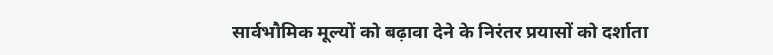सार्वभौमिक मूल्यों को बढ़ावा देने के निरंतर प्रयासों को दर्शाता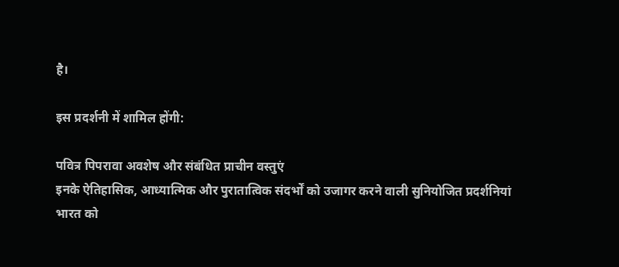है।

इस प्रदर्शनी में शामिल होंगी:

पवित्र पिपरावा अवशेष और संबंधित प्राचीन वस्तुएं
इनके ऐतिहासिक, आध्यात्मिक और पुरातात्विक संदर्भों को उजागर करने वाली सुनियोजित प्रदर्शनियां
भारत को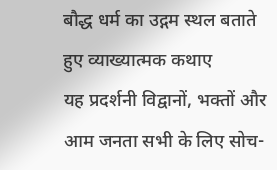बौद्ध धर्म का उद्गम स्थल बताते हुए व्याख्यात्मक कथाए
यह प्रदर्शनी विद्वानों, भक्‍तों और आम जनता सभी के लिए सोच-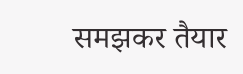समझकर तैयार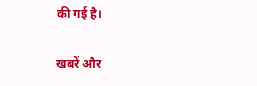की गई है।

खबरें और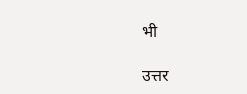भी

उत्तर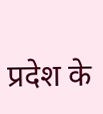प्रदेश के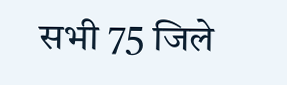सभी 75 जिले